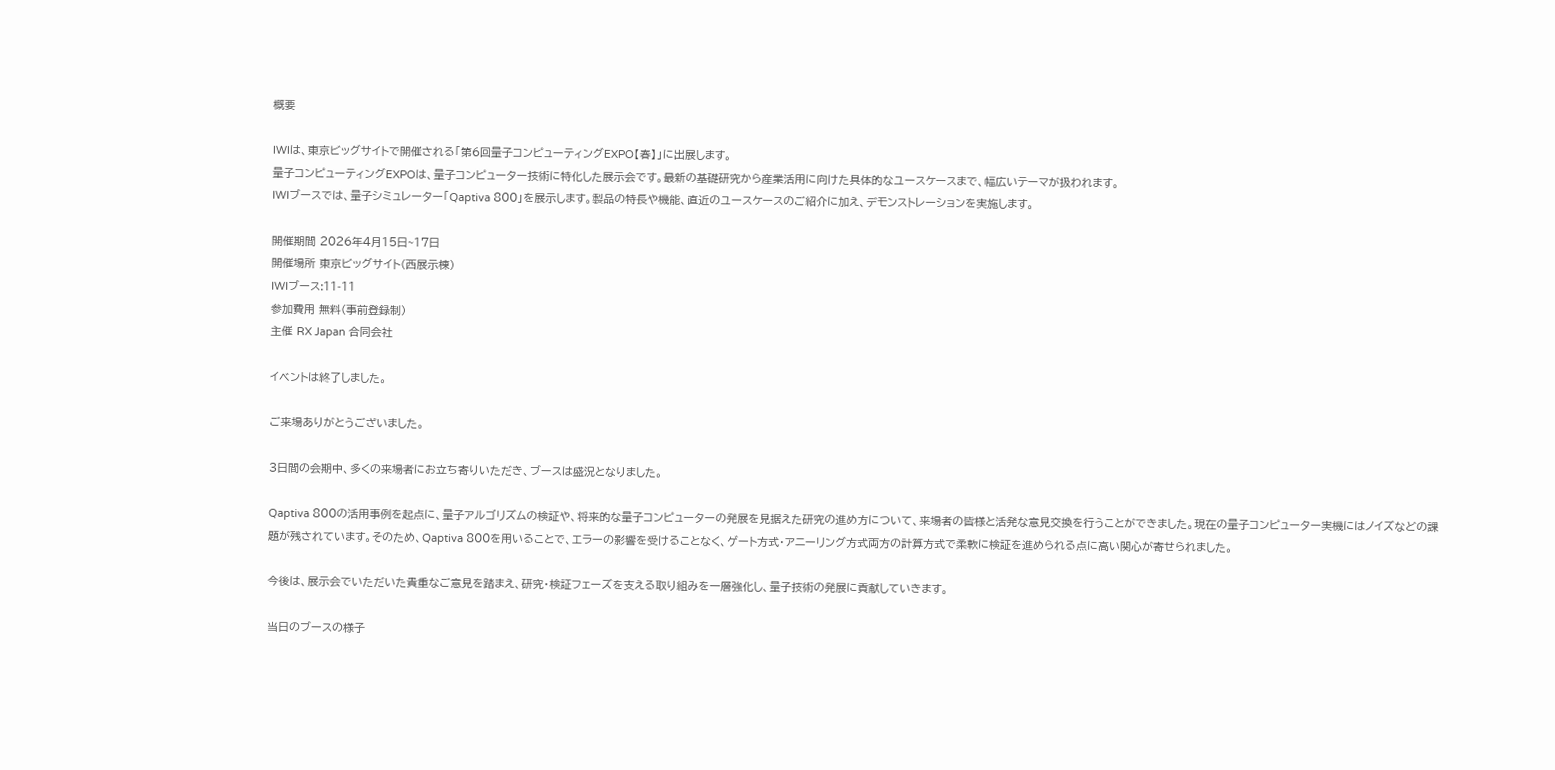概要

IWIは、東京ビッグサイトで開催される「第6回量子コンピューティングEXPO【春】」に出展します。
量子コンピューティングEXPOは、量子コンピューター技術に特化した展示会です。最新の基礎研究から産業活用に向けた具体的なユースケースまで、幅広いテーマが扱われます。
IWIブースでは、量子シミュレーター「Qaptiva 800」を展示します。製品の特長や機能、直近のユースケースのご紹介に加え、デモンストレーションを実施します。

開催期間 2026年4月15日~17日
開催場所 東京ビッグサイト(西展示棟)
IWIブース:11-11
参加費用 無料(事前登録制)
主催 RX Japan 合同会社

イベントは終了しました。

ご来場ありがとうございました。

3日間の会期中、多くの来場者にお立ち寄りいただき、ブースは盛況となりました。

Qaptiva 800の活用事例を起点に、量子アルゴリズムの検証や、将来的な量子コンピューターの発展を見据えた研究の進め方について、来場者の皆様と活発な意見交換を行うことができました。現在の量子コンピューター実機にはノイズなどの課題が残されています。そのため、Qaptiva 800を用いることで、エラーの影響を受けることなく、ゲート方式・アニーリング方式両方の計算方式で柔軟に検証を進められる点に高い関心が寄せられました。

今後は、展示会でいただいた貴重なご意見を踏まえ、研究・検証フェーズを支える取り組みを一層強化し、量子技術の発展に貢献していきます。

当日のブースの様子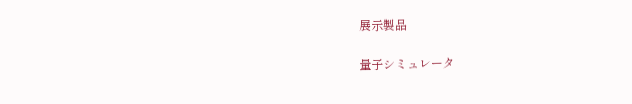展示製品

量子シミュレータ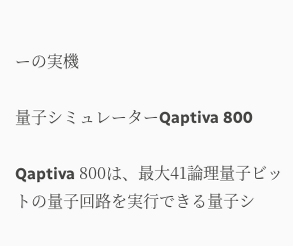ーの実機

量子シミュレーターQaptiva 800

Qaptiva 800は、最大41論理量子ビットの量子回路を実行できる量子シ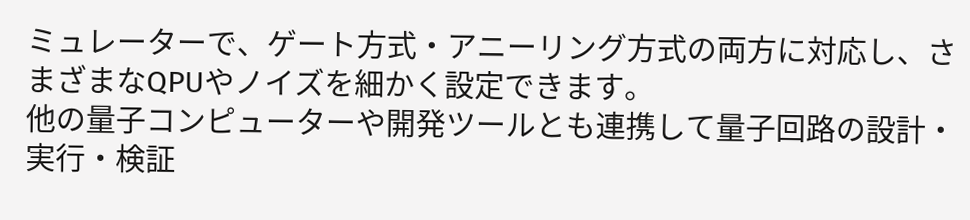ミュレーターで、ゲート方式・アニーリング方式の両方に対応し、さまざまなQPUやノイズを細かく設定できます。
他の量子コンピューターや開発ツールとも連携して量子回路の設計・実行・検証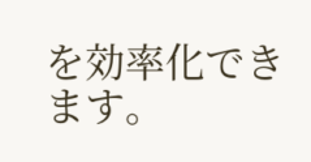を効率化できます。